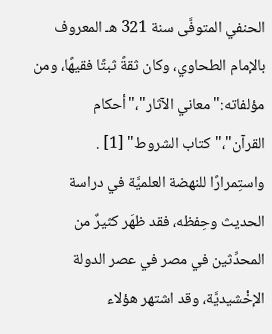الحنفي المتوفَّى سنة 321 هـ المعروف بالإمام الطحاوي، وكان ثقةً ثبتًا فقيهًا، ومن مؤلفاته:"معاني الآثار"،"أحكام القرآن"،"كتاب الشروط" [1] .
واستِمرارًا للنهضة العلميَّة في دراسة الحديث وحِفظه، فقد ظهَر كثيرٌ من المحدِّثين في مصر في عصر الدولة الإخْشيديَّة، وقد اشتهر هؤلاء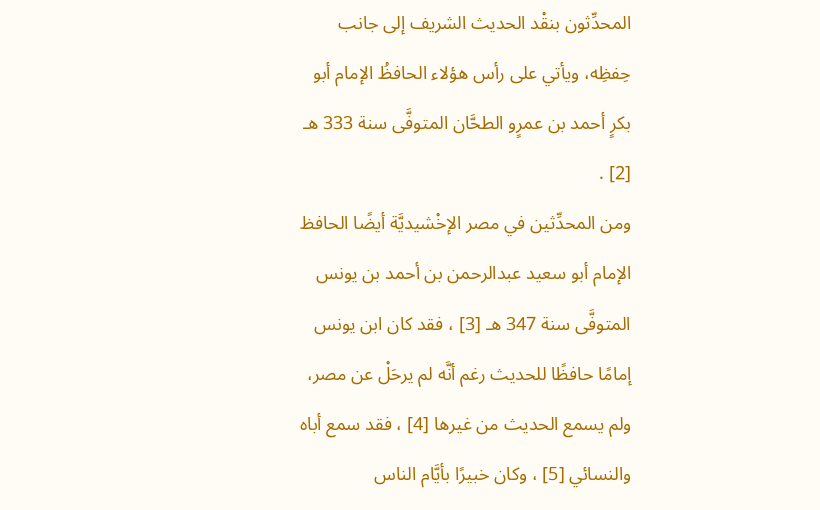المحدِّثون بنقْد الحديث الشريف إلى جانب حِفظِه، ويأتي على رأس هؤلاء الحافظُ الإمام أبو بكرٍ أحمد بن عمرٍو الطحَّان المتوفَّى سنة 333 هـ [2] .
ومن المحدِّثين في مصر الإخْشيديَّة أيضًا الحافظ الإمام أبو سعيد عبدالرحمن بن أحمد بن يونس المتوفَّى سنة 347 هـ [3] ، فقد كان ابن يونس إمامًا حافظًا للحديث رغم أنَّه لم يرحَلْ عن مصر، ولم يسمع الحديث من غيرها [4] ، فقد سمع أباه والنسائي [5] ، وكان خبيرًا بأيَّام الناس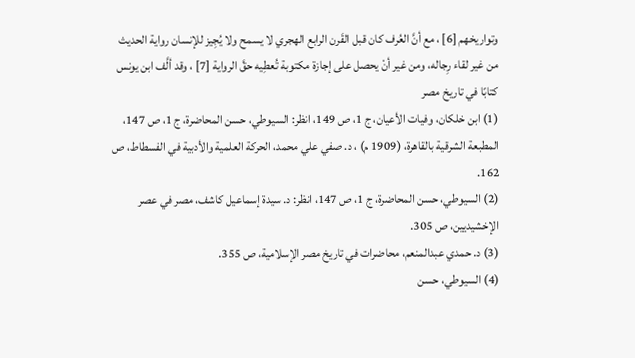وتواريخهم [6] ، مع أنَّ العُرف كان قبل القَرن الرابع الهجري لا يسمح ولا يُجِيز للإنسان رواية الحديث من غير لقاء رِجاله، ومن غير أنْ يحصل على إجازة مكتوبة تُعطِيه حقَّ الرواية [7] ، وقد ألَّف ابن يونس كتابًا في تاريخ مصر
(1) ابن خلكان، وفيات الأعيان، ج 1، ص 149، انظر: السيوطي، حسن المحاضرة، ج 1، ص 147، المطبعة الشرقية بالقاهرة، (1909 م) ، د. صفي علي محمد، الحركة العلمية والأدبية في الفسطاط، ص 162.
(2) السيوطي، حسن المحاضرة، ج 1، ص 147، انظر: د. سيدة إسماعيل كاشف، مصر في عصر الإخشيديين، ص 305.
(3) د. حمدي عبدالمنعم، محاضرات في تاريخ مصر الإسلامية، ص 355.
(4) السيوطي، حسن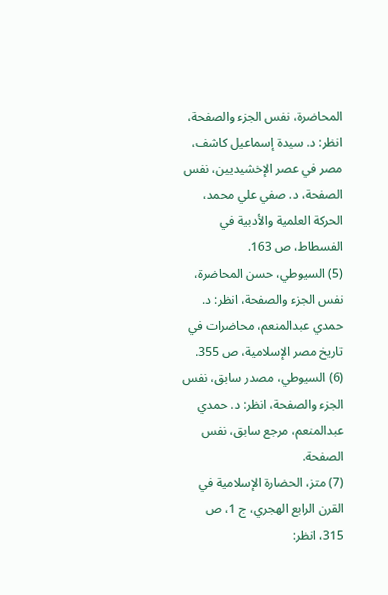المحاضرة، نفس الجزء والصفحة، انظر: د. سيدة إسماعيل كاشف، مصر في عصر الإخشيديين، نفس الصفحة، د. صفي علي محمد، الحركة العلمية والأدبية في الفسطاط، ص 163.
(5) السيوطي، حسن المحاضرة، نفس الجزء والصفحة، انظر: د. حمدي عبدالمنعم، محاضرات في تاريخ مصر الإسلامية، ص 355.
(6) السيوطي، مصدر سابق، نفس الجزء والصفحة، انظر: د. حمدي عبدالمنعم، مرجع سابق، نفس الصفحة.
(7) متز، الحضارة الإسلامية في القرن الرابع الهجري، ج 1، ص 315، انظر: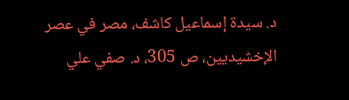د. سيدة إسماعيل كاشف، مصر في عصر الإخشيديين، ص 305، د. صفي علي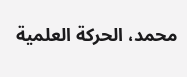محمد، الحركة العلمية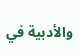والأدبية في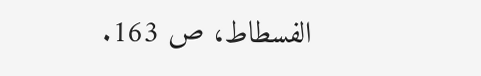الفسطاط، ص 163.